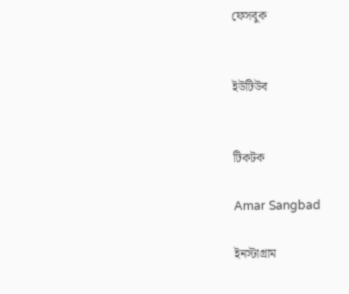ফেসবুক


ইউটিউব


টিকটক

Amar Sangbad

ইনস্টাগ্রাম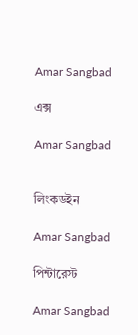Amar Sangbad

এক্স

Amar Sangbad


লিংকডইন

Amar Sangbad

পিন্টারেস্ট

Amar Sangbad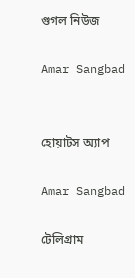গুগল নিউজ

Amar Sangbad


হোয়াটস অ্যাপ

Amar Sangbad

টেলিগ্রাম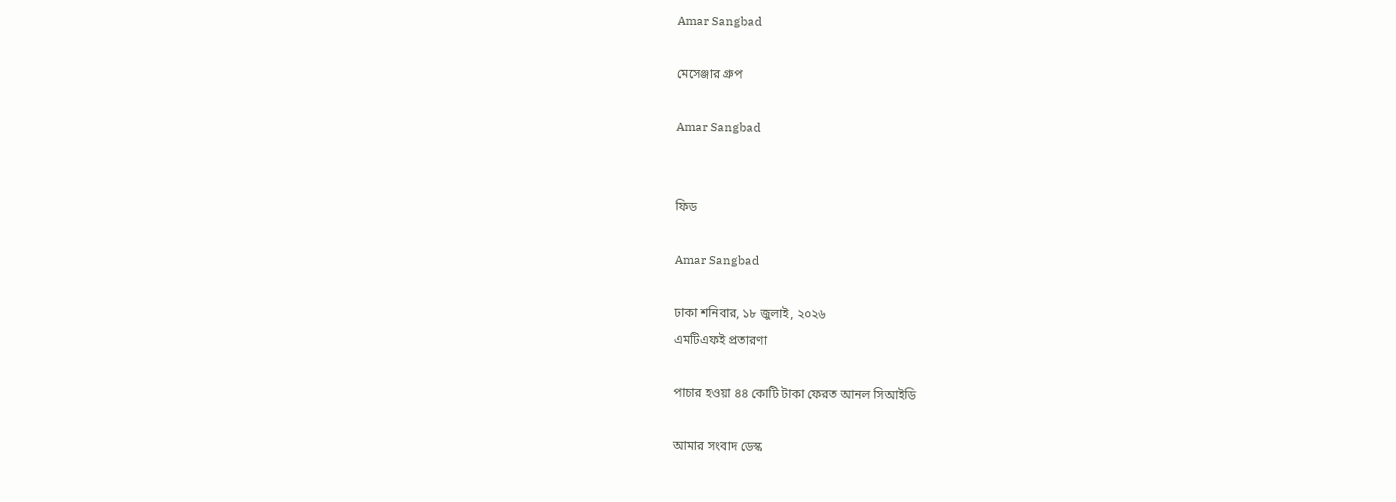Amar Sangbad

মেসেঞ্জার গ্রুপ

Amar Sangbad


ফিড

Amar Sangbad

ঢাকা শনিবার, ১৮ জুলাই, ২০২৬
এমটিএফই প্রতারণা

পাচার হওয়া ৪৪ কোটি টাকা ফেরত আনল সিআইডি

আমার সংবাদ ডেস্ক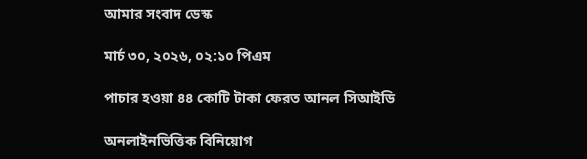আমার সংবাদ ডেস্ক

মার্চ ৩০, ২০২৬, ০২:১০ পিএম

পাচার হওয়া ৪৪ কোটি টাকা ফেরত আনল সিআইডি

অনলাইনভিত্তিক বিনিয়োগ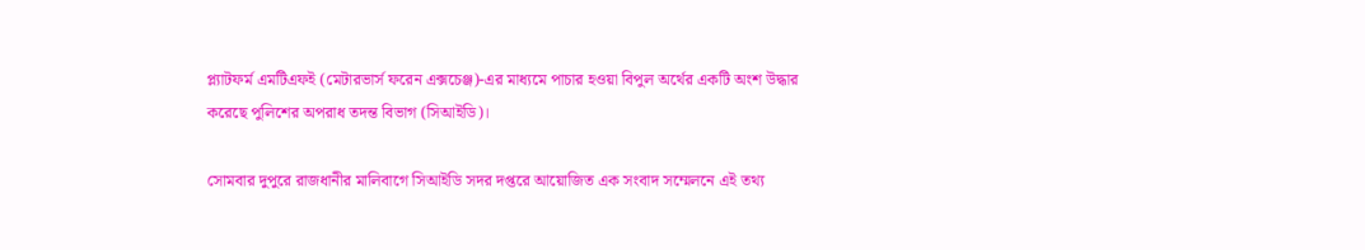প্ল্যাটফর্ম এমটিএফই (মেটারভার্স ফরেন এক্সচেঞ্জ)-এর মাধ্যমে পাচার হওয়া বিপুল অর্থের একটি অংশ উদ্ধার করেছে পুলিশের অপরাধ তদন্ত বিভাগ (সিআইডি)।

সোমবার দুপুরে রাজধানীর মালিবাগে সিআইডি সদর দপ্তরে আয়োজিত এক সংবাদ সম্মেলনে এই তথ্য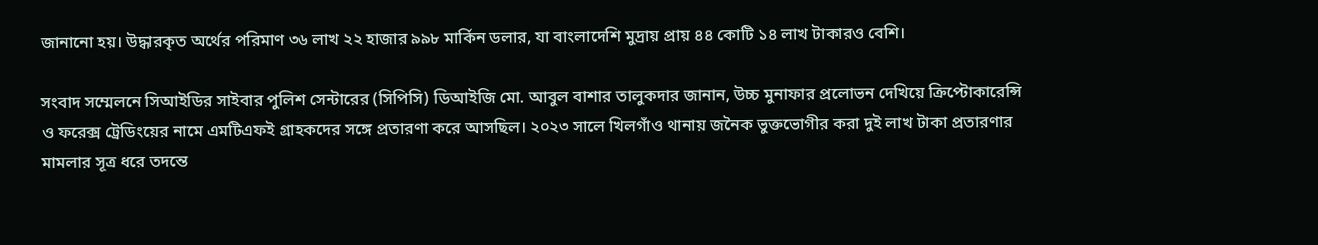জানানো হয়। উদ্ধারকৃত অর্থের পরিমাণ ৩৬ লাখ ২২ হাজার ৯৯৮ মার্কিন ডলার, যা বাংলাদেশি মুদ্রায় প্রায় ৪৪ কোটি ১৪ লাখ টাকারও বেশি।

সংবাদ সম্মেলনে সিআইডির সাইবার পুলিশ সেন্টারের (সিপিসি) ডিআইজি মো. আবুল বাশার তালুকদার জানান, উচ্চ মুনাফার প্রলোভন দেখিয়ে ক্রিপ্টোকারেন্সি ও ফরেক্স ট্রেডিংয়ের নামে এমটিএফই গ্রাহকদের সঙ্গে প্রতারণা করে আসছিল। ২০২৩ সালে খিলগাঁও থানায় জনৈক ভুক্তভোগীর করা দুই লাখ টাকা প্রতারণার মামলার সূত্র ধরে তদন্তে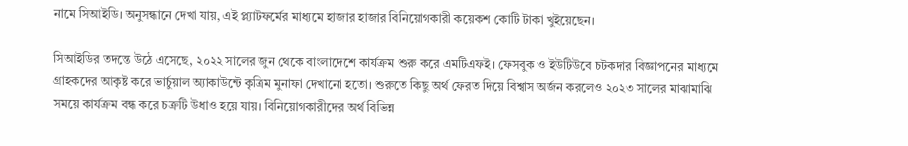নামে সিআইডি। অনুসন্ধানে দেখা যায়, এই প্ল্যাটফর্মের মাধ্যমে হাজার হাজার বিনিয়োগকারী কয়েকশ কোটি টাকা খুইয়েছেন।

সিআইডির তদন্তে উঠে এসেছে, ২০২২ সালের জুন থেকে বাংলাদেশে কার্যক্রম শুরু করে এমটিএফই। ফেসবুক ও ইউটিউবে চটকদার বিজ্ঞাপনের মাধ্যমে গ্রাহকদের আকৃষ্ট করে ভার্চুয়াল অ্যাকাউন্টে কৃত্রিম মুনাফা দেখানো হতো। শুরুতে কিছু অর্থ ফেরত দিয়ে বিশ্বাস অর্জন করলেও ২০২৩ সালের মাঝামাঝি সময়ে কার্যক্রম বন্ধ করে চক্রটি উধাও হয়ে যায়। বিনিয়োগকারীদের অর্থ বিভিন্ন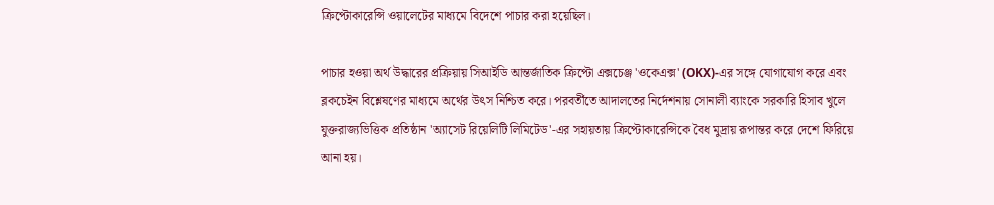ক্রিপ্টোকারেন্সি ওয়ালেটের মাধ্যমে বিদেশে পাচার করা হয়েছিল।

পাচার হওয়া অর্থ উদ্ধারের প্রক্রিয়ায় সিআইডি আন্তর্জাতিক ক্রিপ্টো এক্সচেঞ্জ 'ওকেএক্স' (OKX)-এর সঙ্গে যোগাযোগ করে এবং ব্লকচেইন বিশ্লেষণের মাধ্যমে অর্থের উৎস নিশ্চিত করে। পরবর্তীতে আদালতের নির্দেশনায় সোনালী ব্যাংকে সরকারি হিসাব খুলে যুক্তরাজ্যভিত্তিক প্রতিষ্ঠান 'অ্যাসেট রিয়েলিটি লিমিটেড'-এর সহায়তায় ক্রিপ্টোকারেন্সিকে বৈধ মুদ্রায় রূপান্তর করে দেশে ফিরিয়ে আনা হয়।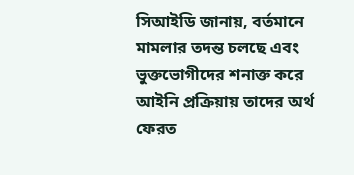সিআইডি জানায়, বর্তমানে মামলার তদন্ত চলছে এবং ভুক্তভোগীদের শনাক্ত করে আইনি প্রক্রিয়ায় তাদের অর্থ ফেরত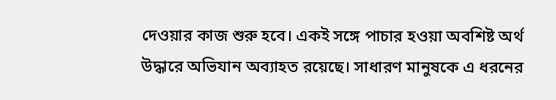দেওয়ার কাজ শুরু হবে। একই সঙ্গে পাচার হওয়া অবশিষ্ট অর্থ উদ্ধারে অভিযান অব্যাহত রয়েছে। সাধারণ মানুষকে এ ধরনের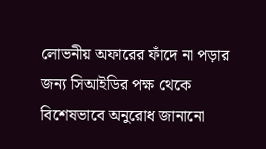লোভনীয় অফারের ফাঁদে না পড়ার জন্য সিআইডির পক্ষ থেকে বিশেষভাবে অনুরোধ জানানো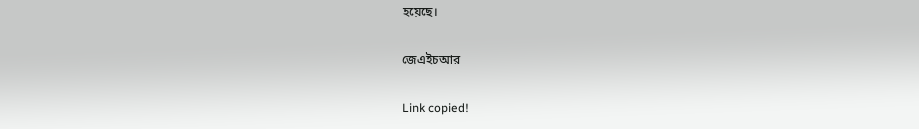হয়েছে।

জেএইচআর

Link copied!